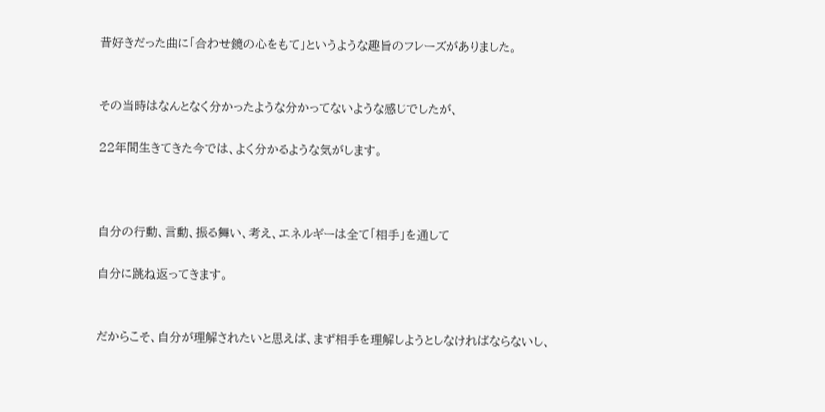昔好きだった曲に「合わせ鏡の心をもて」というような趣旨のフレーズがありました。


その当時はなんとなく分かったような分かってないような感じでしたが、

22年間生きてきた今では、よく分かるような気がします。



自分の行動、言動、振る舞い、考え、エネルギーは全て「相手」を通して

自分に跳ね返ってきます。


だからこそ、自分が理解されたいと思えば、まず相手を理解しようとしなければならないし、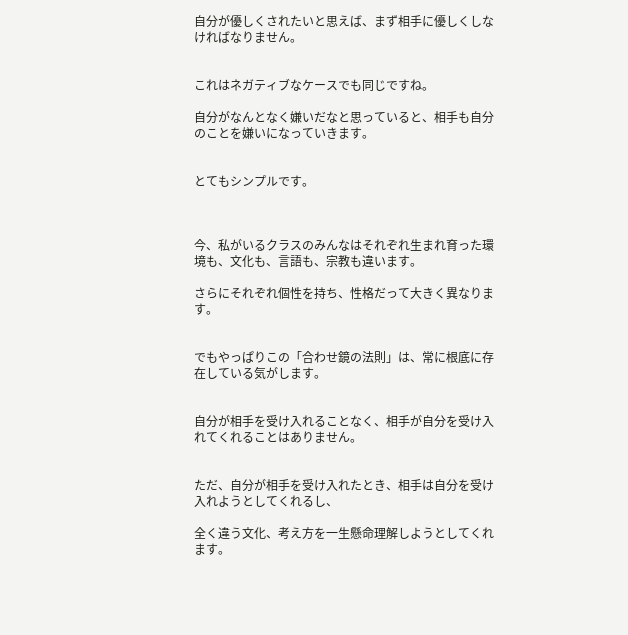自分が優しくされたいと思えば、まず相手に優しくしなければなりません。


これはネガティブなケースでも同じですね。

自分がなんとなく嫌いだなと思っていると、相手も自分のことを嫌いになっていきます。


とてもシンプルです。



今、私がいるクラスのみんなはそれぞれ生まれ育った環境も、文化も、言語も、宗教も違います。

さらにそれぞれ個性を持ち、性格だって大きく異なります。


でもやっぱりこの「合わせ鏡の法則」は、常に根底に存在している気がします。


自分が相手を受け入れることなく、相手が自分を受け入れてくれることはありません。


ただ、自分が相手を受け入れたとき、相手は自分を受け入れようとしてくれるし、

全く違う文化、考え方を一生懸命理解しようとしてくれます。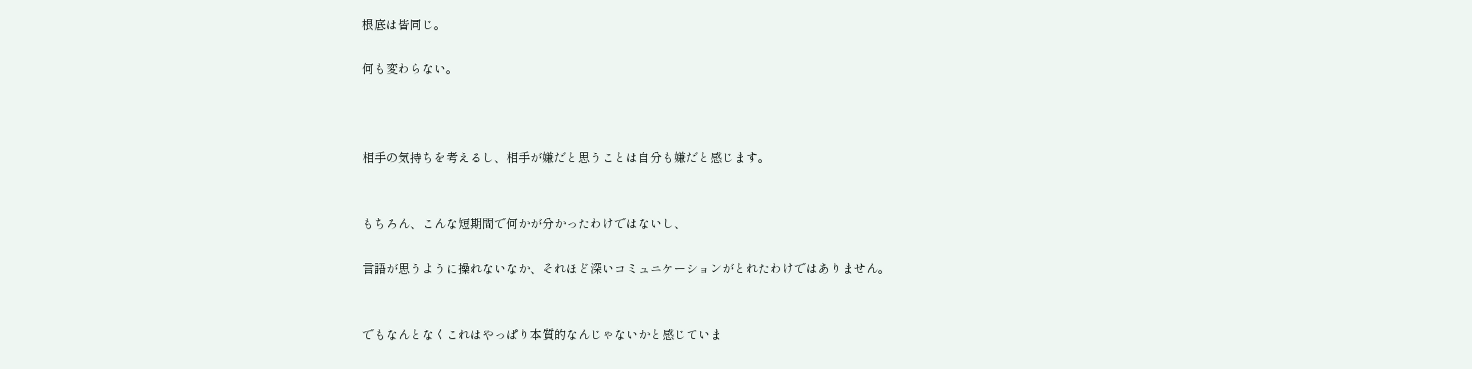根底は皆同じ。

何も変わらない。



相手の気持ちを考えるし、相手が嫌だと思うことは自分も嫌だと感じます。


もちろん、こんな短期間で何かが分かったわけではないし、

言語が思うように操れないなか、それほど深いコミュニケーションがとれたわけではありません。


でもなんとなくこれはやっぱり本質的なんじゃないかと感じていま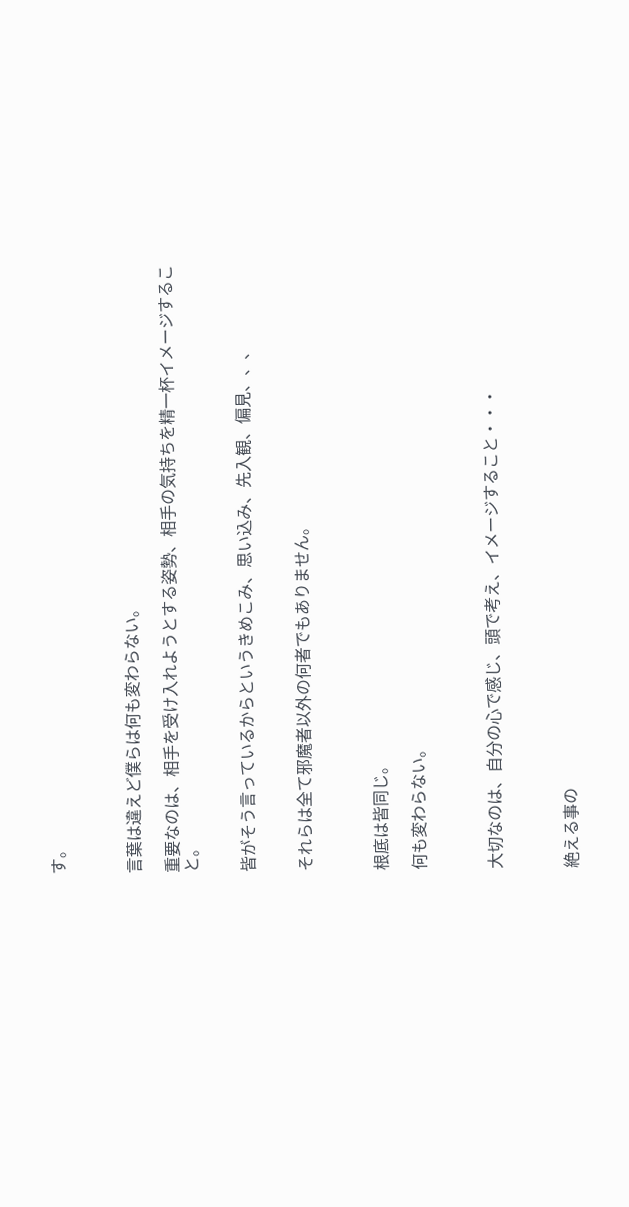す。



言葉は違えど僕らは何も変わらない。

重要なのは、相手を受け入れようとする姿勢、相手の気持ちを精一杯イメージすること。


皆がそう言っているからというきめこみ、思い込み、先入観、偏見、、、


それらは全て邪魔者以外の何者でもありません。



根底は皆同じ。

何も変わらない。



大切なのは、自分の心で感じ、頭で考え、イメージすること・・・



絶える事の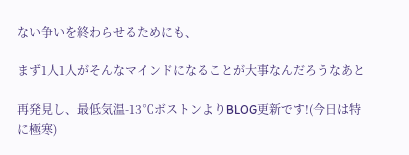ない争いを終わらせるためにも、

まず1人1人がそんなマインドになることが大事なんだろうなあと

再発見し、最低気温-13℃ボストンよりBLOG更新です!(今日は特に極寒)